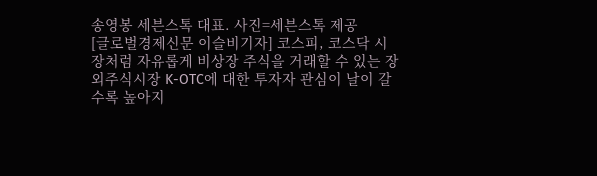송영봉 세븐스톡 대표. 사진=세븐스톡 제공
[글로벌경제신문 이슬비기자] 코스피, 코스닥 시장처럼 자유롭게 비상장 주식을 거래할 수 있는 장외주식시장 K-OTC에 대한 투자자 관심이 날이 갈수록 높아지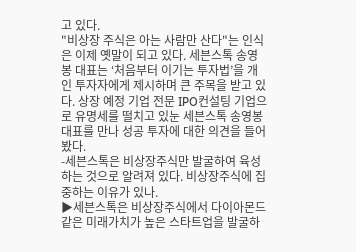고 있다.
"비상장 주식은 아는 사람만 산다"는 인식은 이제 옛말이 되고 있다. 세븐스톡 송영봉 대표는 ‘처음부터 이기는 투자법’을 개인 투자자에게 제시하며 큰 주목을 받고 있다. 상장 예정 기업 전문 IPO컨설팅 기업으로 유명세를 떨치고 있눈 세븐스톡 송영봉 대표를 만나 성공 투자에 대한 의견을 들어봤다.
-세븐스톡은 비상장주식만 발굴하여 육성하는 것으로 알려져 있다. 비상장주식에 집중하는 이유가 있나.
▶세븐스톡은 비상장주식에서 다이아몬드 같은 미래가치가 높은 스타트업을 발굴하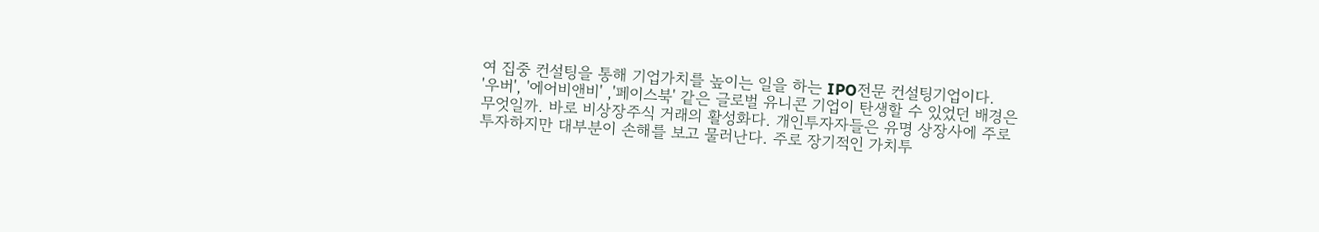여 집중 컨설팅을 통해 기업가치를 높이는 일을 하는 IPO전문 컨설팅기업이다.
'우버', '에어비앤비' ,'페이스북' 같은 글로벌 유니콘 기업이 탄생할 수 있었던 배경은 무엇일까. 바로 비상장주식 거래의 활성화다. 개인투자자들은 유명 상장사에 주로 투자하지만 대부분이 손해를 보고 물러난다. 주로 장기적인 가치투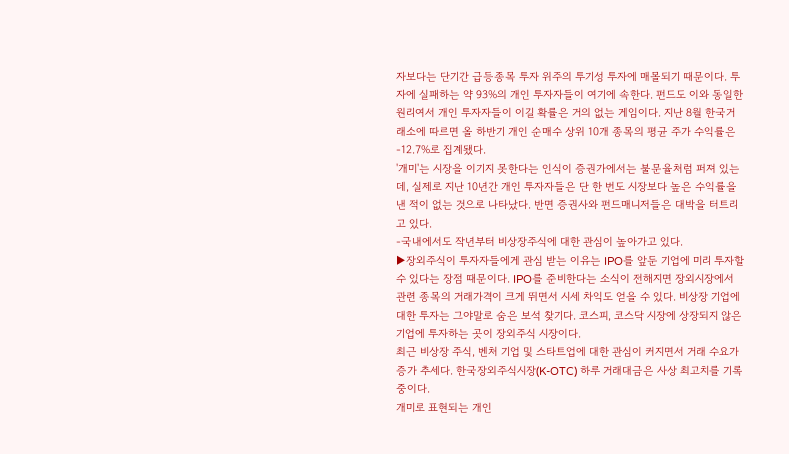자보다는 단기간 급등종목 투자 위주의 투기성 투자에 매몰되기 때문이다. 투자에 실패하는 약 93%의 개인 투자자들이 여기에 속한다. 펀드도 이와 동일한 원리여서 개인 투자자들이 이길 확률은 거의 없는 게임이다. 지난 8월 한국거래소에 따르면 올 하반기 개인 순매수 상위 10개 종목의 평균 주가 수익률은 -12.7%로 집계됐다.
'개미'는 시장을 이기지 못한다는 인식이 증권가에서는 불문율처럼 퍼져 있는데, 실제로 지난 10년간 개인 투자자들은 단 한 번도 시장보다 높은 수익률을 낸 적이 없는 것으로 나타났다. 반면 증권사와 펀드매니저들은 대박을 터트리고 있다.
-국내에서도 작년부터 비상장주식에 대한 관심이 높아가고 있다.
▶장외주식이 투자자들에게 관심 받는 이유는 IPO를 앞둔 기업에 미리 투자할 수 있다는 장점 때문이다. IPO를 준비한다는 소식이 전해지면 장외시장에서 관련 종목의 거래가격이 크게 뛰면서 시세 차익도 얻을 수 있다. 비상장 기업에 대한 투자는 그야말로 숨은 보석 찾기다. 코스피, 코스닥 시장에 상장되지 않은 기업에 투자하는 곳이 장외주식 시장이다.
최근 비상장 주식, 벤처 기업 및 스타트업에 대한 관심이 커지면서 거래 수요가 증가 추세다. 한국장외주식시장(K-OTC) 하루 거래대금은 사상 최고치를 기록 중이다.
개미로 표현되는 개인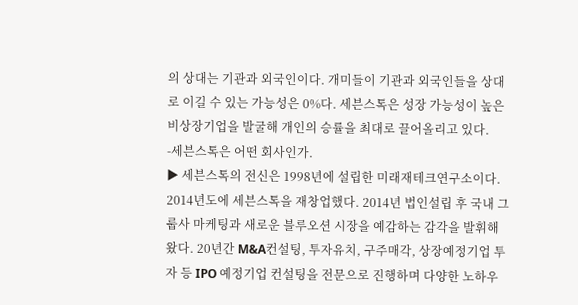의 상대는 기관과 외국인이다. 개미들이 기관과 외국인들을 상대로 이길 수 있는 가능성은 0%다. 세븐스톡은 성장 가능성이 높은 비상장기업을 발굴해 개인의 승률을 최대로 끌어올리고 있다.
-세븐스톡은 어떤 회사인가.
▶ 세븐스톡의 전신은 1998년에 설립한 미래재테크연구소이다. 2014년도에 세븐스톡을 재창업했다. 2014년 법인설립 후 국내 그룹사 마케팅과 새로운 블루오션 시장을 예감하는 감각을 발휘해왔다. 20년간 M&A컨설팅, 투자유치, 구주매각, 상장예정기업 투자 등 IPO 예정기업 컨설팅을 전문으로 진행하며 다양한 노하우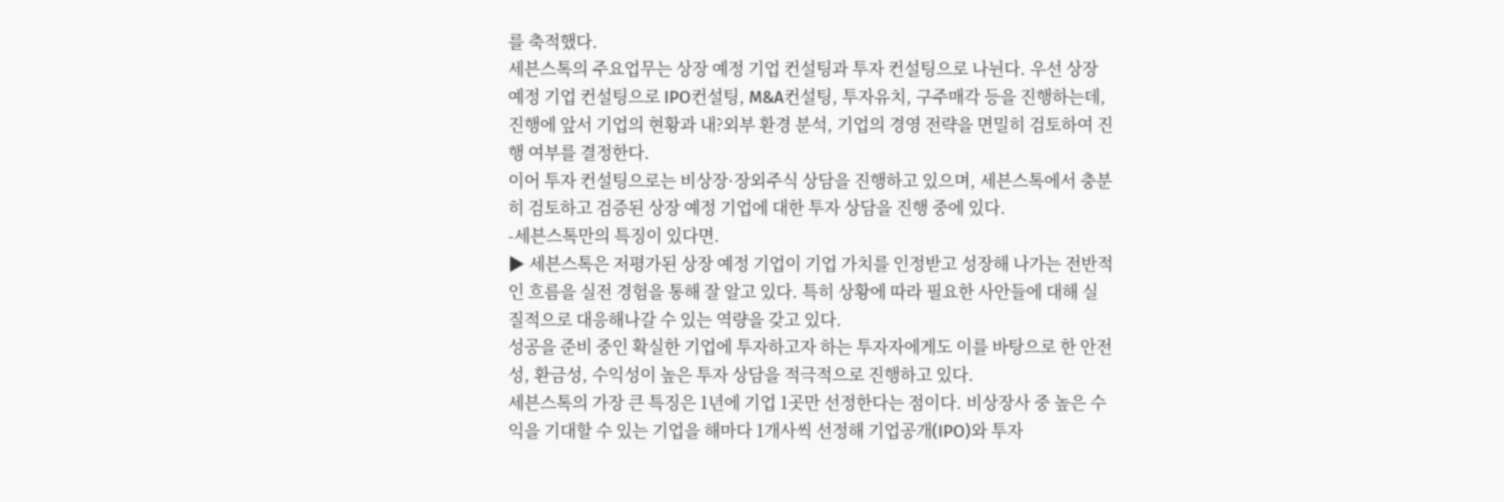를 축적했다.
세븐스톡의 주요업무는 상장 예정 기업 컨설팅과 투자 컨설팅으로 나뉜다. 우선 상장 예정 기업 컨설팅으로 IPO컨설팅, M&A컨설팅, 투자유치, 구주매각 등을 진행하는데, 진행에 앞서 기업의 현황과 내?외부 환경 분석, 기업의 경영 전략을 면밀히 검토하여 진행 여부를 결정한다.
이어 투자 컨설팅으로는 비상장·장외주식 상담을 진행하고 있으며, 세븐스톡에서 충분히 검토하고 검증된 상장 예정 기업에 대한 투자 상담을 진행 중에 있다.
-세븐스톡만의 특징이 있다면.
▶ 세븐스톡은 저평가된 상장 예정 기업이 기업 가치를 인정받고 성장해 나가는 전반적인 흐름을 실전 경험을 통해 잘 알고 있다. 특히 상황에 따라 필요한 사안들에 대해 실질적으로 대응해나갈 수 있는 역량을 갖고 있다.
성공을 준비 중인 확실한 기업에 투자하고자 하는 투자자에게도 이를 바탕으로 한 안전성, 환금성, 수익성이 높은 투자 상담을 적극적으로 진행하고 있다.
세븐스톡의 가장 큰 특징은 1년에 기업 1곳만 선정한다는 점이다. 비상장사 중 높은 수익을 기대할 수 있는 기업을 해마다 1개사씩 선정해 기업공개(IPO)와 투자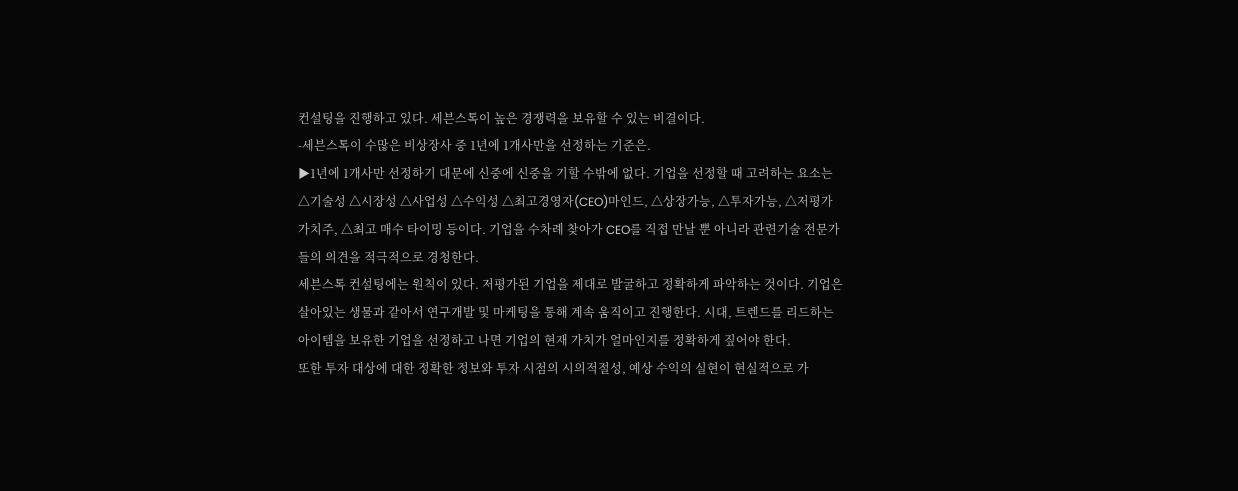컨설팅을 진행하고 있다. 세븐스톡이 높은 경쟁력을 보유할 수 있는 비결이다.
-세븐스톡이 수많은 비상장사 중 1년에 1개사만을 선정하는 기준은.
▶1년에 1개사만 선정하기 대문에 신중에 신중을 기할 수밖에 없다. 기업을 선정할 때 고려하는 요소는 △기술성 △시장성 △사업성 △수익성 △최고경영자(CEO)마인드, △상장가능, △투자가능, △저평가 가치주, △최고 매수 타이밍 등이다. 기업을 수차례 찾아가 CEO를 직접 만날 뿐 아니라 관련기술 전문가들의 의견을 적극적으로 경청한다.
세븐스톡 컨설팅에는 원칙이 있다. 저평가된 기업을 제대로 발굴하고 정확하게 파악하는 것이다. 기업은 살아있는 생물과 같아서 연구개발 및 마케팅을 통해 계속 움직이고 진행한다. 시대, 트렌드를 리드하는 아이템을 보유한 기업을 선정하고 나면 기업의 현재 가치가 얼마인지를 정확하게 짚어야 한다.
또한 투자 대상에 대한 정확한 정보와 투자 시점의 시의적절성, 예상 수익의 실현이 현실적으로 가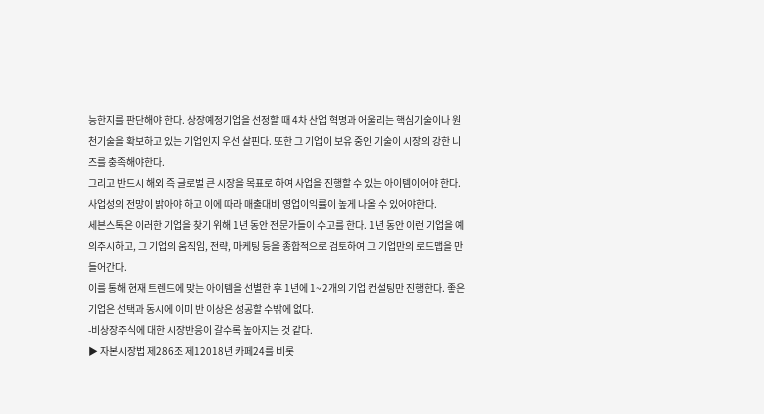능한지를 판단해야 한다. 상장예정기업을 선정할 때 4차 산업 혁명과 어울리는 핵심기술이나 원천기술을 확보하고 있는 기업인지 우선 살핀다. 또한 그 기업이 보유 중인 기술이 시장의 강한 니즈를 충족해야한다.
그리고 반드시 해외 즉 글로벌 큰 시장을 목표로 하여 사업을 진행할 수 있는 아이템이어야 한다. 사업성의 전망이 밝아야 하고 이에 따라 매출대비 영업이익률이 높게 나올 수 있어야한다.
세븐스톡은 이러한 기업을 찾기 위해 1년 동안 전문가들이 수고를 한다. 1년 동안 이런 기업을 예의주시하고, 그 기업의 움직임, 전략, 마케팅 등을 종합적으로 검토하여 그 기업만의 로드맵을 만들어간다.
이를 통해 현재 트렌드에 맞는 아이템을 선별한 후 1년에 1~2개의 기업 컨설팅만 진행한다. 좋은 기업은 선택과 동시에 이미 반 이상은 성공할 수밖에 없다.
-비상장주식에 대한 시장반응이 갈수록 높아지는 것 같다.
▶ 자본시장법 제286조 제12018년 카페24를 비롯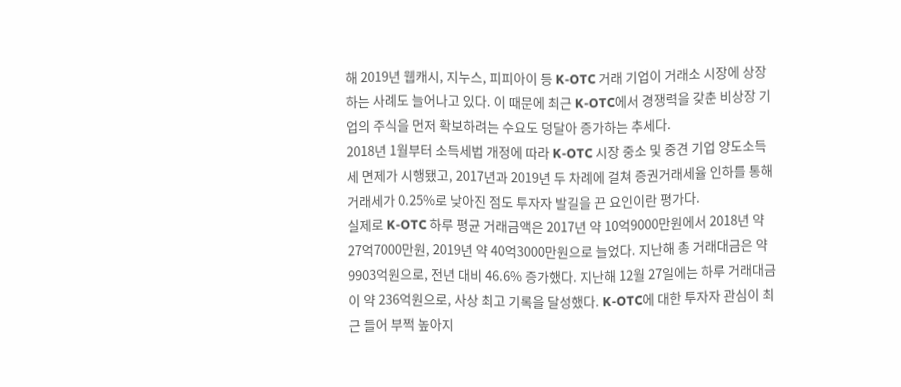해 2019년 웹캐시, 지누스, 피피아이 등 K-OTC 거래 기업이 거래소 시장에 상장하는 사례도 늘어나고 있다. 이 때문에 최근 K-OTC에서 경쟁력을 갖춘 비상장 기업의 주식을 먼저 확보하려는 수요도 덩달아 증가하는 추세다.
2018년 1월부터 소득세법 개정에 따라 K-OTC 시장 중소 및 중견 기업 양도소득세 면제가 시행됐고, 2017년과 2019년 두 차례에 걸쳐 증권거래세율 인하를 통해 거래세가 0.25%로 낮아진 점도 투자자 발길을 끈 요인이란 평가다.
실제로 K-OTC 하루 평균 거래금액은 2017년 약 10억9000만원에서 2018년 약 27억7000만원, 2019년 약 40억3000만원으로 늘었다. 지난해 총 거래대금은 약 9903억원으로, 전년 대비 46.6% 증가했다. 지난해 12월 27일에는 하루 거래대금이 약 236억원으로, 사상 최고 기록을 달성했다. K-OTC에 대한 투자자 관심이 최근 들어 부쩍 높아지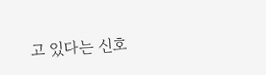고 있다는 신호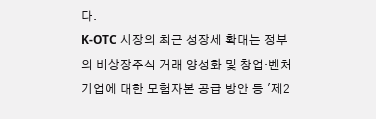다.
K-OTC 시장의 최근 성장세 확대는 정부의 비상장주식 거래 양성화 및 창업·벤처기업에 대한 모험자본 공급 방안 등 '제2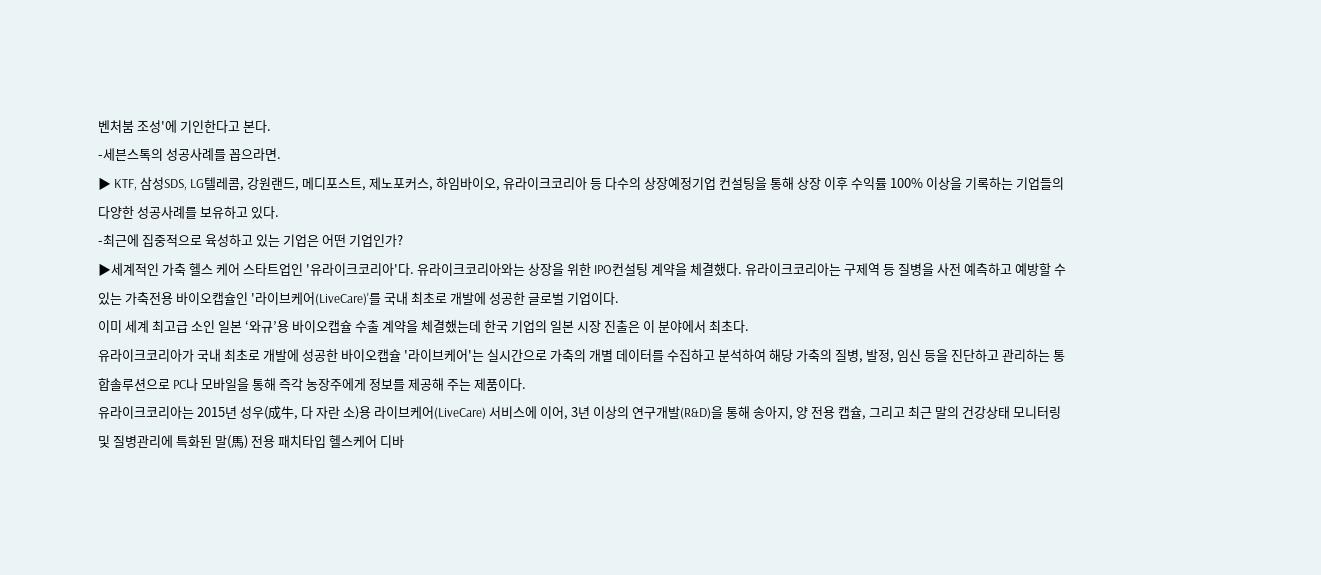벤처붐 조성'에 기인한다고 본다.
-세븐스톡의 성공사례를 꼽으라면.
▶ KTF, 삼성SDS, LG텔레콤, 강원랜드, 메디포스트, 제노포커스, 하임바이오, 유라이크코리아 등 다수의 상장예정기업 컨설팅을 통해 상장 이후 수익률 100% 이상을 기록하는 기업들의 다양한 성공사례를 보유하고 있다.
-최근에 집중적으로 육성하고 있는 기업은 어떤 기업인가?
▶세계적인 가축 헬스 케어 스타트업인 '유라이크코리아'다. 유라이크코리아와는 상장을 위한 IPO컨설팅 계약을 체결했다. 유라이크코리아는 구제역 등 질병을 사전 예측하고 예방할 수 있는 가축전용 바이오캡슐인 '라이브케어(LiveCare)'를 국내 최초로 개발에 성공한 글로벌 기업이다.
이미 세계 최고급 소인 일본 ‘와규’용 바이오캡슐 수출 계약을 체결했는데 한국 기업의 일본 시장 진출은 이 분야에서 최초다.
유라이크코리아가 국내 최초로 개발에 성공한 바이오캡슐 '라이브케어'는 실시간으로 가축의 개별 데이터를 수집하고 분석하여 해당 가축의 질병, 발정, 임신 등을 진단하고 관리하는 통합솔루션으로 PC나 모바일을 통해 즉각 농장주에게 정보를 제공해 주는 제품이다.
유라이크코리아는 2015년 성우(成牛, 다 자란 소)용 라이브케어(LiveCare) 서비스에 이어, 3년 이상의 연구개발(R&D)을 통해 송아지, 양 전용 캡슐, 그리고 최근 말의 건강상태 모니터링 및 질병관리에 특화된 말(馬) 전용 패치타입 헬스케어 디바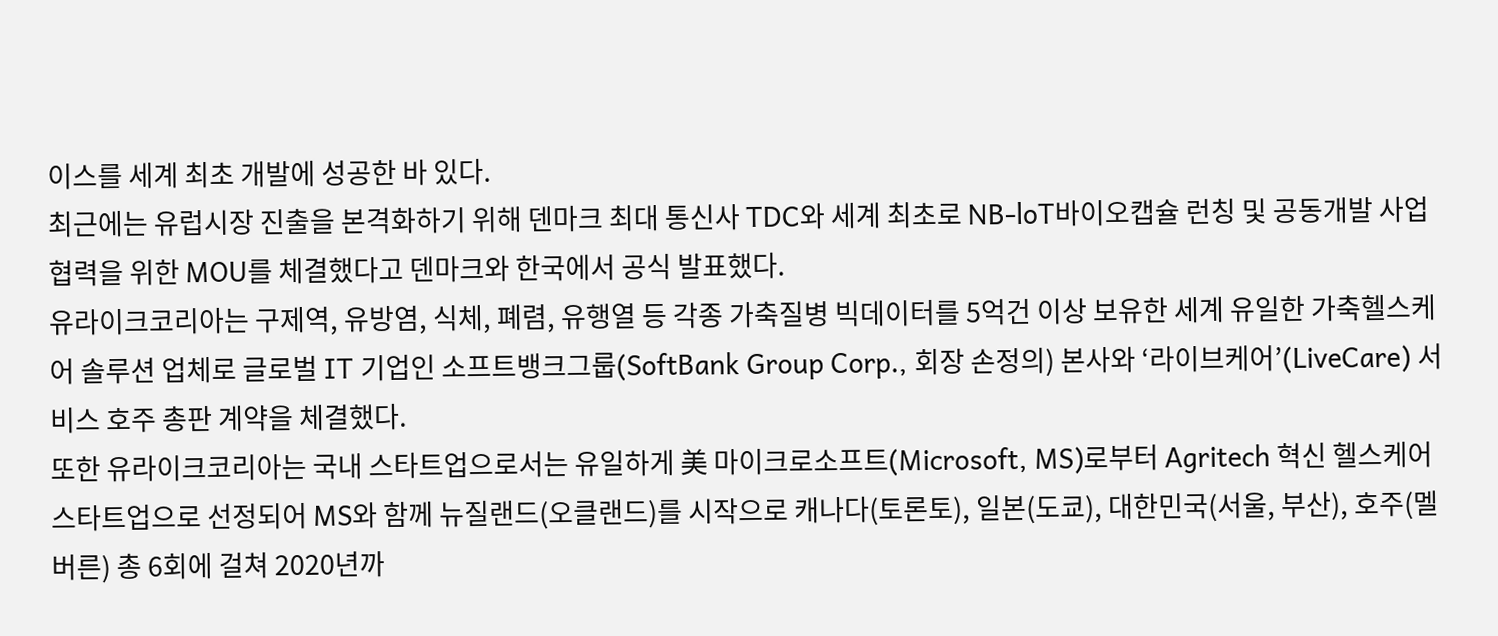이스를 세계 최초 개발에 성공한 바 있다.
최근에는 유럽시장 진출을 본격화하기 위해 덴마크 최대 통신사 TDC와 세계 최초로 NB-loT바이오캡슐 런칭 및 공동개발 사업 협력을 위한 MOU를 체결했다고 덴마크와 한국에서 공식 발표했다.
유라이크코리아는 구제역, 유방염, 식체, 폐렴, 유행열 등 각종 가축질병 빅데이터를 5억건 이상 보유한 세계 유일한 가축헬스케어 솔루션 업체로 글로벌 IT 기업인 소프트뱅크그룹(SoftBank Group Corp., 회장 손정의) 본사와 ‘라이브케어’(LiveCare) 서비스 호주 총판 계약을 체결했다.
또한 유라이크코리아는 국내 스타트업으로서는 유일하게 美 마이크로소프트(Microsoft, MS)로부터 Agritech 혁신 헬스케어 스타트업으로 선정되어 MS와 함께 뉴질랜드(오클랜드)를 시작으로 캐나다(토론토), 일본(도쿄), 대한민국(서울, 부산), 호주(멜버른) 총 6회에 걸쳐 2020년까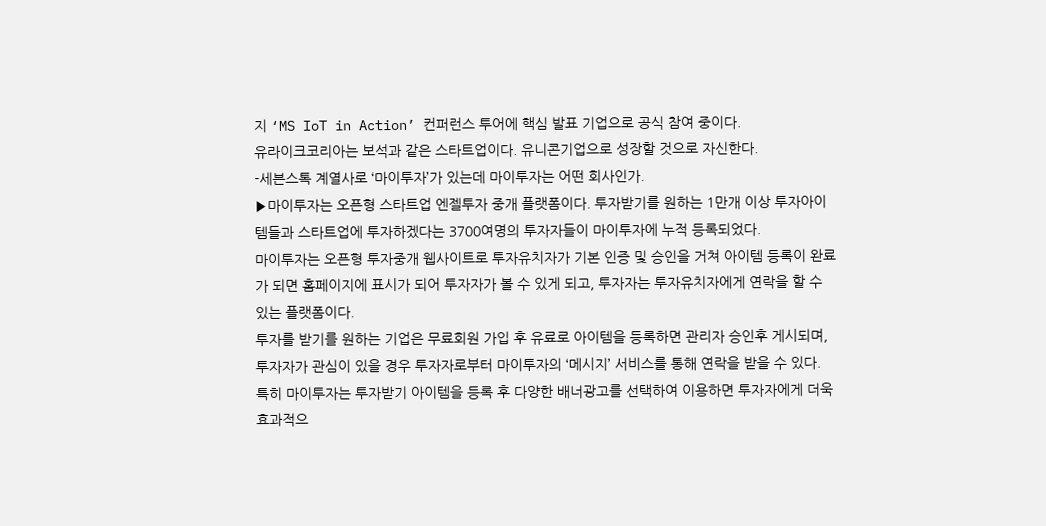지 ‘MS IoT in Action’ 컨퍼런스 투어에 핵심 발표 기업으로 공식 참여 중이다.
유라이크코리아는 보석과 같은 스타트업이다. 유니콘기업으로 성장할 것으로 자신한다.
-세븐스톡 계열사로 ‘마이투자’가 있는데 마이투자는 어떤 회사인가.
▶마이투자는 오픈형 스타트업 엔젤투자 중개 플랫폼이다. 투자받기를 원하는 1만개 이상 투자아이템들과 스타트업에 투자하겠다는 3700여명의 투자자들이 마이투자에 누적 등록되었다.
마이투자는 오픈형 투자중개 웹사이트로 투자유치자가 기본 인증 및 승인을 거쳐 아이템 등록이 완료가 되면 홈페이지에 표시가 되어 투자자가 볼 수 있게 되고, 투자자는 투자유치자에게 연락을 할 수 있는 플랫폼이다.
투자를 받기를 원하는 기업은 무료회원 가입 후 유료로 아이템을 등록하면 관리자 승인후 게시되며, 투자자가 관심이 있을 경우 투자자로부터 마이투자의 ‘메시지’ 서비스를 통해 연락을 받을 수 있다.
특히 마이투자는 투자받기 아이템을 등록 후 다양한 배너광고를 선택하여 이용하면 투자자에게 더욱 효과적으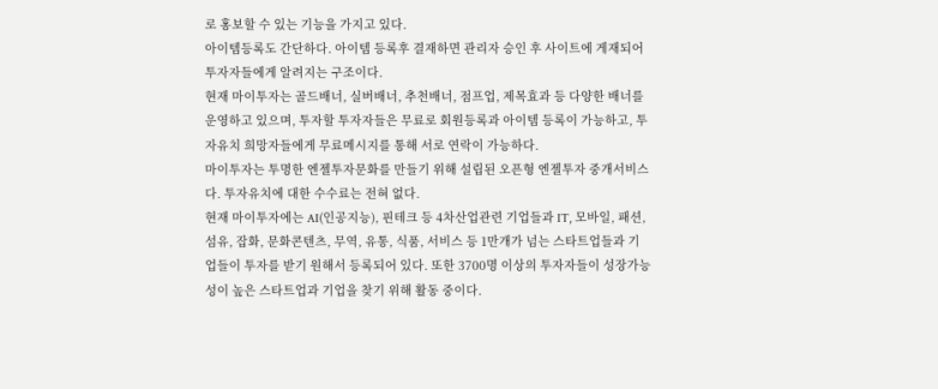로 홍보할 수 있는 기능을 가지고 있다.
아이템등록도 간단하다. 아이템 등록후 결재하면 관리자 승인 후 사이트에 게재되어 투자자들에게 알려지는 구조이다.
현재 마이투자는 골드배너, 실버배너, 추천배너, 점프업, 제목효과 등 다양한 배너를 운영하고 있으며, 투자할 투자자들은 무료로 회원등록과 아이템 등록이 가능하고, 투자유치 희망자들에게 무료메시지를 통해 서로 연락이 가능하다.
마이투자는 투명한 엔젤투자문화를 만들기 위해 설립된 오픈형 엔젤투자 중개서비스다. 투자유치에 대한 수수료는 전혀 없다.
현재 마이투자에는 AI(인공지능), 핀테크 등 4차산업관련 기업들과 IT, 모바일, 패션, 섬유, 잡화, 문화콘텐츠, 무역, 유통, 식품, 서비스 등 1만개가 넘는 스타트업들과 기업들이 투자를 받기 원해서 등록되어 있다. 또한 3700명 이상의 투자자들이 성장가능성이 높은 스타트업과 기업을 찾기 위해 활동 중이다.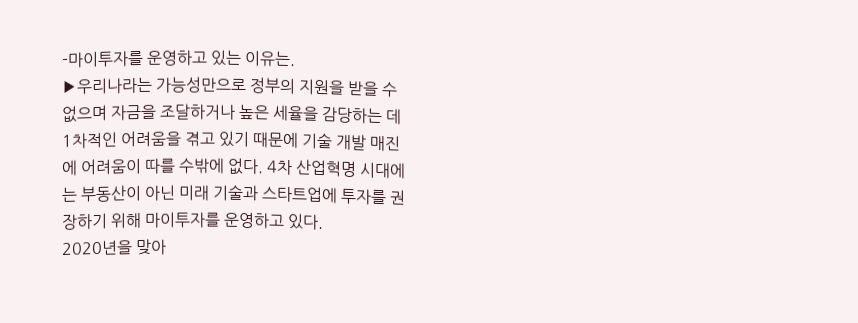-마이투자를 운영하고 있는 이유는.
▶우리나라는 가능성만으로 정부의 지원을 받을 수 없으며 자금을 조달하거나 높은 세율을 감당하는 데 1차적인 어려움을 겪고 있기 때문에 기술 개발 매진에 어려움이 따를 수밖에 없다. 4차 산업혁명 시대에는 부동산이 아닌 미래 기술과 스타트업에 투자를 권장하기 위해 마이투자를 운영하고 있다.
2020년을 맞아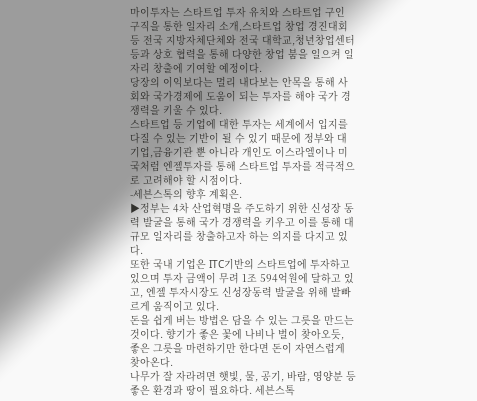마이투자는 스타트업 투자 유치와 스타트업 구인 구직을 통한 일자리 소개,스타트업 창업 경진대회 등 전국 지방자체단체와 전국 대학교,청년창업센터 등과 상호 협력을 통해 다양한 창업 붐을 일으켜 일자리 창출에 기여할 예정이다.
당장의 이익보다는 멀리 내다보는 안목을 통해 사회와 국가경제에 도움이 되는 투자를 해야 국가 경쟁력을 키울 수 있다.
스타트업 등 기업에 대한 투자는 세계에서 입지를 다질 수 있는 기반이 될 수 있기 때문에 정부와 대기업,금융기관 뿐 아니라 개인도 이스라엘이나 미국처럼 엔젤투자를 통해 스타트업 투자를 적극적으로 고려해야 할 시점이다.
-세븐스톡의 향후 계획은.
▶정부는 4차 산업혁명을 주도하기 위한 신성장 동력 발굴을 통해 국가 경쟁력을 키우고 이를 통해 대규모 일자리를 창출하고자 하는 의지를 다지고 있다.
또한 국내 기업은 ITC기반의 스타트업에 투자하고 있으며 투자 금액이 무려 1조 594억원에 달하고 있고, 엔젤 투자시장도 신성장동력 발굴을 위해 발빠르게 움직이고 있다.
돈을 쉽게 버는 방법은 담을 수 있는 그릇을 만드는 것이다. 향기가 좋은 꽃에 나비나 벌이 찾아오듯, 좋은 그릇을 마련하기만 한다면 돈이 자연스럽게 찾아온다.
나무가 잘 자라려면 햇빛, 물, 공기, 바람, 영양분 등 좋은 환경과 땅이 필요하다. 세븐스톡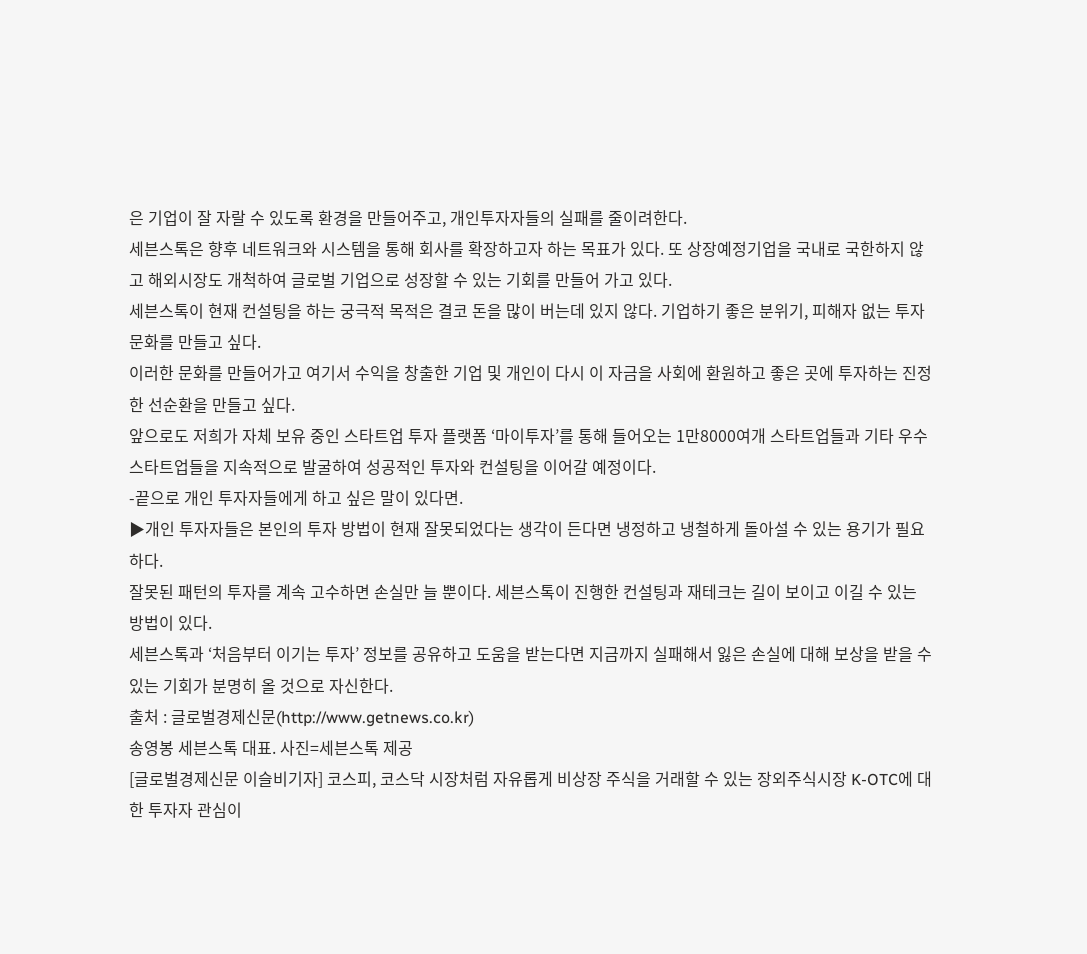은 기업이 잘 자랄 수 있도록 환경을 만들어주고, 개인투자자들의 실패를 줄이려한다.
세븐스톡은 향후 네트워크와 시스템을 통해 회사를 확장하고자 하는 목표가 있다. 또 상장예정기업을 국내로 국한하지 않고 해외시장도 개척하여 글로벌 기업으로 성장할 수 있는 기회를 만들어 가고 있다.
세븐스톡이 현재 컨설팅을 하는 궁극적 목적은 결코 돈을 많이 버는데 있지 않다. 기업하기 좋은 분위기, 피해자 없는 투자 문화를 만들고 싶다.
이러한 문화를 만들어가고 여기서 수익을 창출한 기업 및 개인이 다시 이 자금을 사회에 환원하고 좋은 곳에 투자하는 진정한 선순환을 만들고 싶다.
앞으로도 저희가 자체 보유 중인 스타트업 투자 플랫폼 ‘마이투자’를 통해 들어오는 1만8000여개 스타트업들과 기타 우수 스타트업들을 지속적으로 발굴하여 성공적인 투자와 컨설팅을 이어갈 예정이다.
-끝으로 개인 투자자들에게 하고 싶은 말이 있다면.
▶개인 투자자들은 본인의 투자 방법이 현재 잘못되었다는 생각이 든다면 냉정하고 냉철하게 돌아설 수 있는 용기가 필요하다.
잘못된 패턴의 투자를 계속 고수하면 손실만 늘 뿐이다. 세븐스톡이 진행한 컨설팅과 재테크는 길이 보이고 이길 수 있는 방법이 있다.
세븐스톡과 ‘처음부터 이기는 투자’ 정보를 공유하고 도움을 받는다면 지금까지 실패해서 잃은 손실에 대해 보상을 받을 수 있는 기회가 분명히 올 것으로 자신한다.
출처 : 글로벌경제신문(http://www.getnews.co.kr)
송영봉 세븐스톡 대표. 사진=세븐스톡 제공
[글로벌경제신문 이슬비기자] 코스피, 코스닥 시장처럼 자유롭게 비상장 주식을 거래할 수 있는 장외주식시장 K-OTC에 대한 투자자 관심이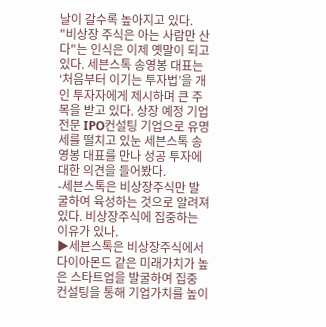날이 갈수록 높아지고 있다.
"비상장 주식은 아는 사람만 산다"는 인식은 이제 옛말이 되고 있다. 세븐스톡 송영봉 대표는 ‘처음부터 이기는 투자법’을 개인 투자자에게 제시하며 큰 주목을 받고 있다. 상장 예정 기업 전문 IPO컨설팅 기업으로 유명세를 떨치고 있눈 세븐스톡 송영봉 대표를 만나 성공 투자에 대한 의견을 들어봤다.
-세븐스톡은 비상장주식만 발굴하여 육성하는 것으로 알려져 있다. 비상장주식에 집중하는 이유가 있나.
▶세븐스톡은 비상장주식에서 다이아몬드 같은 미래가치가 높은 스타트업을 발굴하여 집중 컨설팅을 통해 기업가치를 높이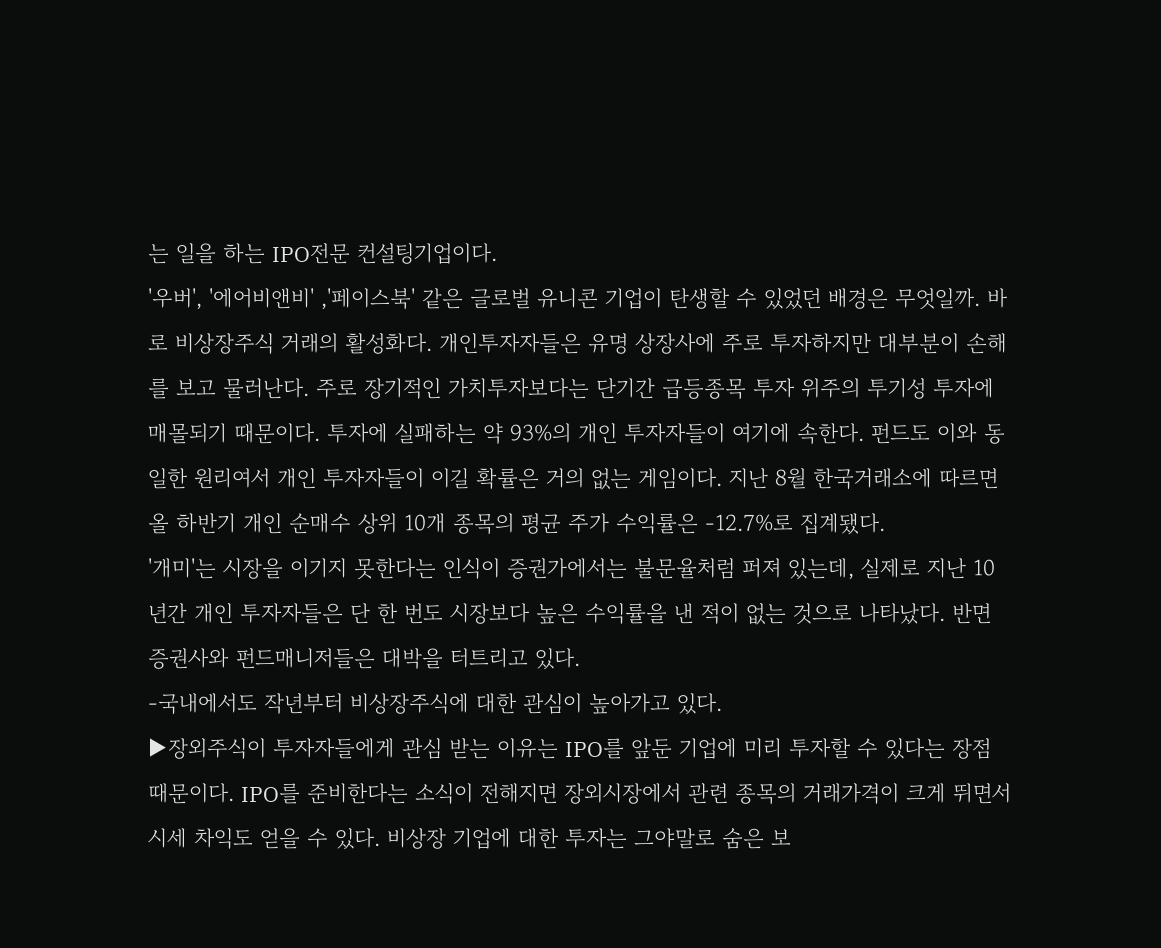는 일을 하는 IPO전문 컨설팅기업이다.
'우버', '에어비앤비' ,'페이스북' 같은 글로벌 유니콘 기업이 탄생할 수 있었던 배경은 무엇일까. 바로 비상장주식 거래의 활성화다. 개인투자자들은 유명 상장사에 주로 투자하지만 대부분이 손해를 보고 물러난다. 주로 장기적인 가치투자보다는 단기간 급등종목 투자 위주의 투기성 투자에 매몰되기 때문이다. 투자에 실패하는 약 93%의 개인 투자자들이 여기에 속한다. 펀드도 이와 동일한 원리여서 개인 투자자들이 이길 확률은 거의 없는 게임이다. 지난 8월 한국거래소에 따르면 올 하반기 개인 순매수 상위 10개 종목의 평균 주가 수익률은 -12.7%로 집계됐다.
'개미'는 시장을 이기지 못한다는 인식이 증권가에서는 불문율처럼 퍼져 있는데, 실제로 지난 10년간 개인 투자자들은 단 한 번도 시장보다 높은 수익률을 낸 적이 없는 것으로 나타났다. 반면 증권사와 펀드매니저들은 대박을 터트리고 있다.
-국내에서도 작년부터 비상장주식에 대한 관심이 높아가고 있다.
▶장외주식이 투자자들에게 관심 받는 이유는 IPO를 앞둔 기업에 미리 투자할 수 있다는 장점 때문이다. IPO를 준비한다는 소식이 전해지면 장외시장에서 관련 종목의 거래가격이 크게 뛰면서 시세 차익도 얻을 수 있다. 비상장 기업에 대한 투자는 그야말로 숨은 보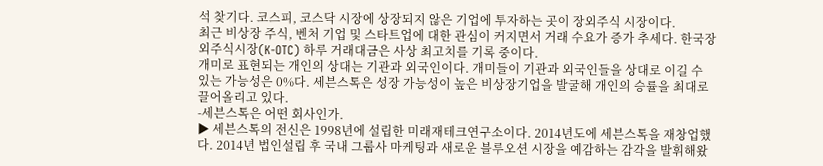석 찾기다. 코스피, 코스닥 시장에 상장되지 않은 기업에 투자하는 곳이 장외주식 시장이다.
최근 비상장 주식, 벤처 기업 및 스타트업에 대한 관심이 커지면서 거래 수요가 증가 추세다. 한국장외주식시장(K-OTC) 하루 거래대금은 사상 최고치를 기록 중이다.
개미로 표현되는 개인의 상대는 기관과 외국인이다. 개미들이 기관과 외국인들을 상대로 이길 수 있는 가능성은 0%다. 세븐스톡은 성장 가능성이 높은 비상장기업을 발굴해 개인의 승률을 최대로 끌어올리고 있다.
-세븐스톡은 어떤 회사인가.
▶ 세븐스톡의 전신은 1998년에 설립한 미래재테크연구소이다. 2014년도에 세븐스톡을 재창업했다. 2014년 법인설립 후 국내 그룹사 마케팅과 새로운 블루오션 시장을 예감하는 감각을 발휘해왔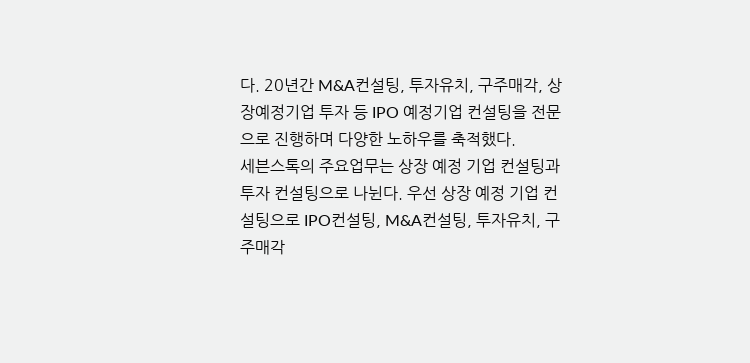다. 20년간 M&A컨설팅, 투자유치, 구주매각, 상장예정기업 투자 등 IPO 예정기업 컨설팅을 전문으로 진행하며 다양한 노하우를 축적했다.
세븐스톡의 주요업무는 상장 예정 기업 컨설팅과 투자 컨설팅으로 나뉜다. 우선 상장 예정 기업 컨설팅으로 IPO컨설팅, M&A컨설팅, 투자유치, 구주매각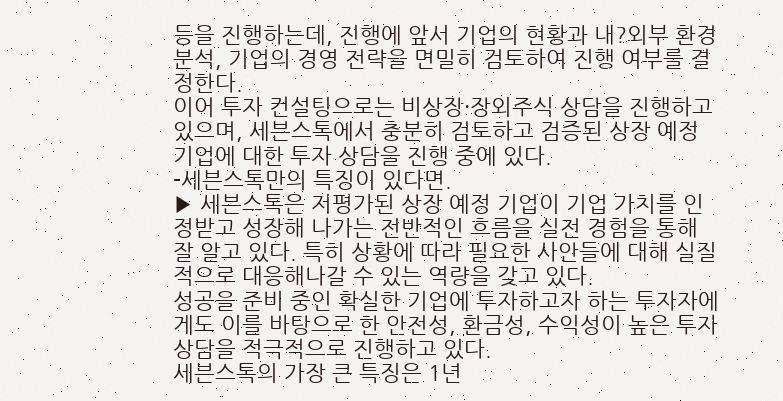등을 진행하는데, 진행에 앞서 기업의 현황과 내?외부 환경 분석, 기업의 경영 전략을 면밀히 검토하여 진행 여부를 결정한다.
이어 투자 컨설팅으로는 비상장·장외주식 상담을 진행하고 있으며, 세븐스톡에서 충분히 검토하고 검증된 상장 예정 기업에 대한 투자 상담을 진행 중에 있다.
-세븐스톡만의 특징이 있다면.
▶ 세븐스톡은 저평가된 상장 예정 기업이 기업 가치를 인정받고 성장해 나가는 전반적인 흐름을 실전 경험을 통해 잘 알고 있다. 특히 상황에 따라 필요한 사안들에 대해 실질적으로 대응해나갈 수 있는 역량을 갖고 있다.
성공을 준비 중인 확실한 기업에 투자하고자 하는 투자자에게도 이를 바탕으로 한 안전성, 환금성, 수익성이 높은 투자 상담을 적극적으로 진행하고 있다.
세븐스톡의 가장 큰 특징은 1년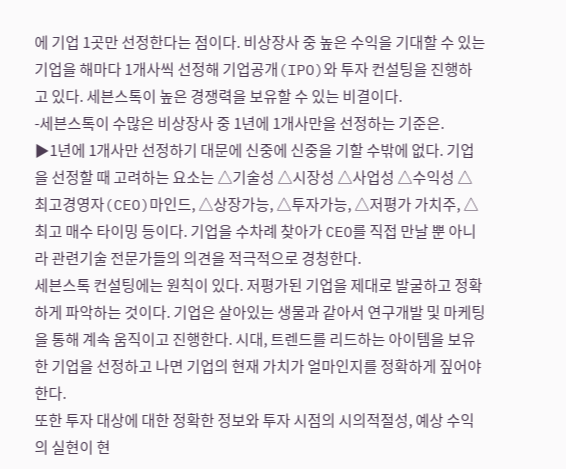에 기업 1곳만 선정한다는 점이다. 비상장사 중 높은 수익을 기대할 수 있는 기업을 해마다 1개사씩 선정해 기업공개(IPO)와 투자 컨설팅을 진행하고 있다. 세븐스톡이 높은 경쟁력을 보유할 수 있는 비결이다.
-세븐스톡이 수많은 비상장사 중 1년에 1개사만을 선정하는 기준은.
▶1년에 1개사만 선정하기 대문에 신중에 신중을 기할 수밖에 없다. 기업을 선정할 때 고려하는 요소는 △기술성 △시장성 △사업성 △수익성 △최고경영자(CEO)마인드, △상장가능, △투자가능, △저평가 가치주, △최고 매수 타이밍 등이다. 기업을 수차례 찾아가 CEO를 직접 만날 뿐 아니라 관련기술 전문가들의 의견을 적극적으로 경청한다.
세븐스톡 컨설팅에는 원칙이 있다. 저평가된 기업을 제대로 발굴하고 정확하게 파악하는 것이다. 기업은 살아있는 생물과 같아서 연구개발 및 마케팅을 통해 계속 움직이고 진행한다. 시대, 트렌드를 리드하는 아이템을 보유한 기업을 선정하고 나면 기업의 현재 가치가 얼마인지를 정확하게 짚어야 한다.
또한 투자 대상에 대한 정확한 정보와 투자 시점의 시의적절성, 예상 수익의 실현이 현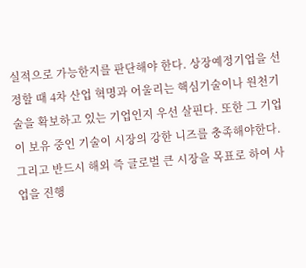실적으로 가능한지를 판단해야 한다. 상장예정기업을 선정할 때 4차 산업 혁명과 어울리는 핵심기술이나 원천기술을 확보하고 있는 기업인지 우선 살핀다. 또한 그 기업이 보유 중인 기술이 시장의 강한 니즈를 충족해야한다.
그리고 반드시 해외 즉 글로벌 큰 시장을 목표로 하여 사업을 진행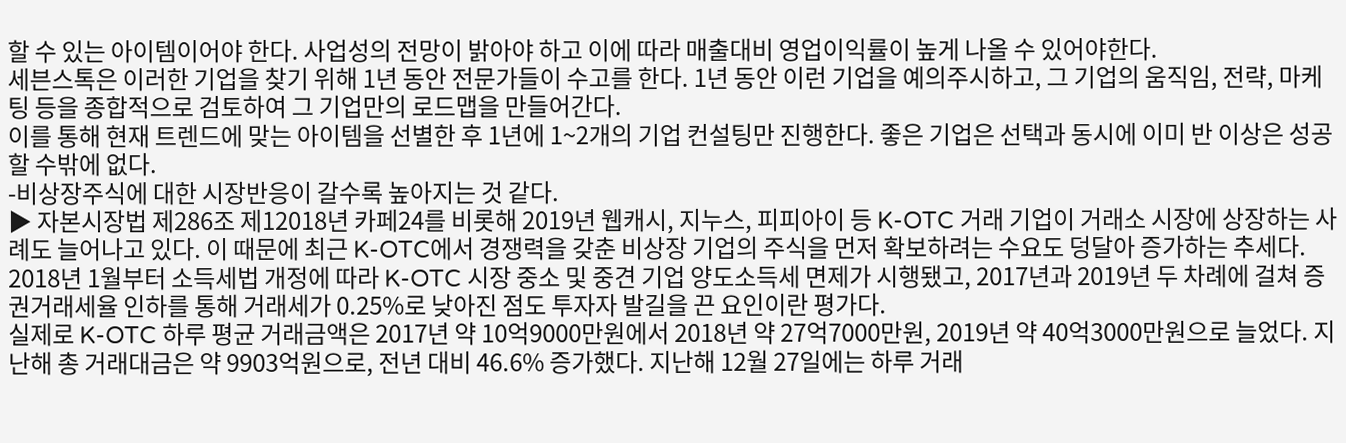할 수 있는 아이템이어야 한다. 사업성의 전망이 밝아야 하고 이에 따라 매출대비 영업이익률이 높게 나올 수 있어야한다.
세븐스톡은 이러한 기업을 찾기 위해 1년 동안 전문가들이 수고를 한다. 1년 동안 이런 기업을 예의주시하고, 그 기업의 움직임, 전략, 마케팅 등을 종합적으로 검토하여 그 기업만의 로드맵을 만들어간다.
이를 통해 현재 트렌드에 맞는 아이템을 선별한 후 1년에 1~2개의 기업 컨설팅만 진행한다. 좋은 기업은 선택과 동시에 이미 반 이상은 성공할 수밖에 없다.
-비상장주식에 대한 시장반응이 갈수록 높아지는 것 같다.
▶ 자본시장법 제286조 제12018년 카페24를 비롯해 2019년 웹캐시, 지누스, 피피아이 등 K-OTC 거래 기업이 거래소 시장에 상장하는 사례도 늘어나고 있다. 이 때문에 최근 K-OTC에서 경쟁력을 갖춘 비상장 기업의 주식을 먼저 확보하려는 수요도 덩달아 증가하는 추세다.
2018년 1월부터 소득세법 개정에 따라 K-OTC 시장 중소 및 중견 기업 양도소득세 면제가 시행됐고, 2017년과 2019년 두 차례에 걸쳐 증권거래세율 인하를 통해 거래세가 0.25%로 낮아진 점도 투자자 발길을 끈 요인이란 평가다.
실제로 K-OTC 하루 평균 거래금액은 2017년 약 10억9000만원에서 2018년 약 27억7000만원, 2019년 약 40억3000만원으로 늘었다. 지난해 총 거래대금은 약 9903억원으로, 전년 대비 46.6% 증가했다. 지난해 12월 27일에는 하루 거래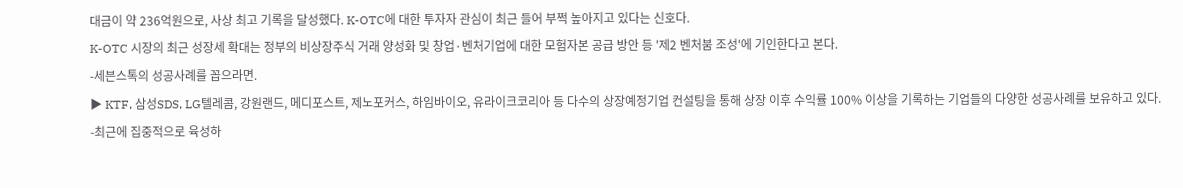대금이 약 236억원으로, 사상 최고 기록을 달성했다. K-OTC에 대한 투자자 관심이 최근 들어 부쩍 높아지고 있다는 신호다.
K-OTC 시장의 최근 성장세 확대는 정부의 비상장주식 거래 양성화 및 창업·벤처기업에 대한 모험자본 공급 방안 등 '제2 벤처붐 조성'에 기인한다고 본다.
-세븐스톡의 성공사례를 꼽으라면.
▶ KTF, 삼성SDS, LG텔레콤, 강원랜드, 메디포스트, 제노포커스, 하임바이오, 유라이크코리아 등 다수의 상장예정기업 컨설팅을 통해 상장 이후 수익률 100% 이상을 기록하는 기업들의 다양한 성공사례를 보유하고 있다.
-최근에 집중적으로 육성하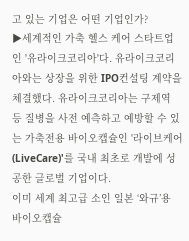고 있는 기업은 어떤 기업인가?
▶세계적인 가축 헬스 케어 스타트업인 '유라이크코리아'다. 유라이크코리아와는 상장을 위한 IPO컨설팅 계약을 체결했다. 유라이크코리아는 구제역 등 질병을 사전 예측하고 예방할 수 있는 가축전용 바이오캡슐인 '라이브케어(LiveCare)'를 국내 최초로 개발에 성공한 글로벌 기업이다.
이미 세계 최고급 소인 일본 ‘와규’용 바이오캡슐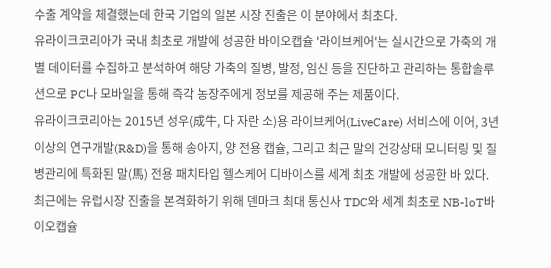수출 계약을 체결했는데 한국 기업의 일본 시장 진출은 이 분야에서 최초다.
유라이크코리아가 국내 최초로 개발에 성공한 바이오캡슐 '라이브케어'는 실시간으로 가축의 개별 데이터를 수집하고 분석하여 해당 가축의 질병, 발정, 임신 등을 진단하고 관리하는 통합솔루션으로 PC나 모바일을 통해 즉각 농장주에게 정보를 제공해 주는 제품이다.
유라이크코리아는 2015년 성우(成牛, 다 자란 소)용 라이브케어(LiveCare) 서비스에 이어, 3년 이상의 연구개발(R&D)을 통해 송아지, 양 전용 캡슐, 그리고 최근 말의 건강상태 모니터링 및 질병관리에 특화된 말(馬) 전용 패치타입 헬스케어 디바이스를 세계 최초 개발에 성공한 바 있다.
최근에는 유럽시장 진출을 본격화하기 위해 덴마크 최대 통신사 TDC와 세계 최초로 NB-loT바이오캡슐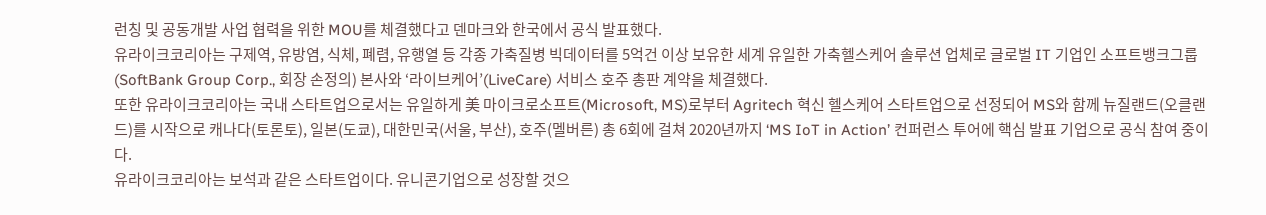런칭 및 공동개발 사업 협력을 위한 MOU를 체결했다고 덴마크와 한국에서 공식 발표했다.
유라이크코리아는 구제역, 유방염, 식체, 폐렴, 유행열 등 각종 가축질병 빅데이터를 5억건 이상 보유한 세계 유일한 가축헬스케어 솔루션 업체로 글로벌 IT 기업인 소프트뱅크그룹(SoftBank Group Corp., 회장 손정의) 본사와 ‘라이브케어’(LiveCare) 서비스 호주 총판 계약을 체결했다.
또한 유라이크코리아는 국내 스타트업으로서는 유일하게 美 마이크로소프트(Microsoft, MS)로부터 Agritech 혁신 헬스케어 스타트업으로 선정되어 MS와 함께 뉴질랜드(오클랜드)를 시작으로 캐나다(토론토), 일본(도쿄), 대한민국(서울, 부산), 호주(멜버른) 총 6회에 걸쳐 2020년까지 ‘MS IoT in Action’ 컨퍼런스 투어에 핵심 발표 기업으로 공식 참여 중이다.
유라이크코리아는 보석과 같은 스타트업이다. 유니콘기업으로 성장할 것으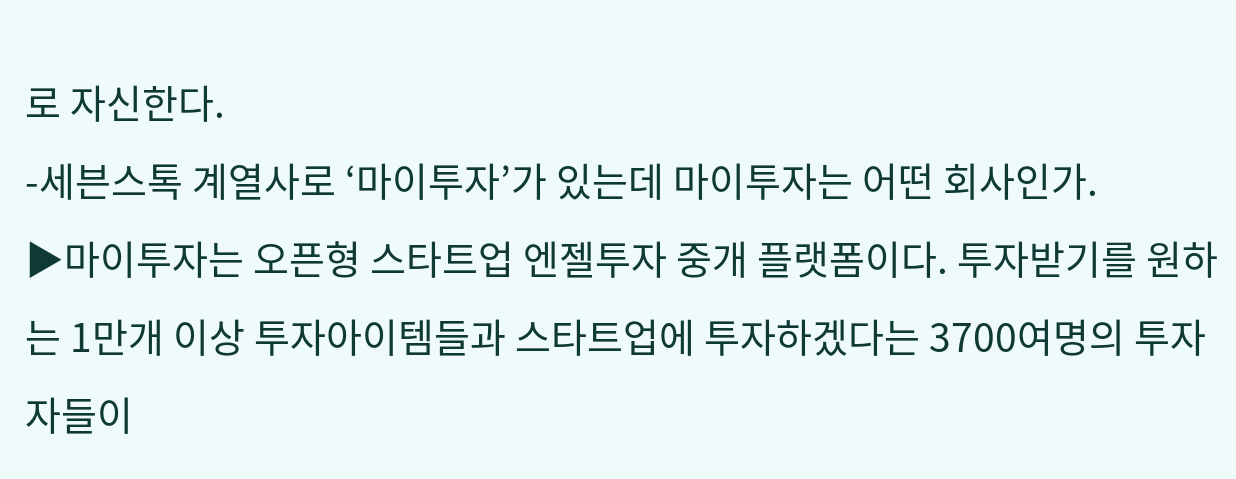로 자신한다.
-세븐스톡 계열사로 ‘마이투자’가 있는데 마이투자는 어떤 회사인가.
▶마이투자는 오픈형 스타트업 엔젤투자 중개 플랫폼이다. 투자받기를 원하는 1만개 이상 투자아이템들과 스타트업에 투자하겠다는 3700여명의 투자자들이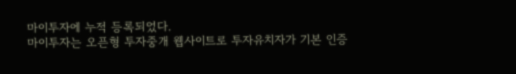마이투자에 누적 등록되었다.
마이투자는 오픈형 투자중개 웹사이트로 투자유치자가 기본 인증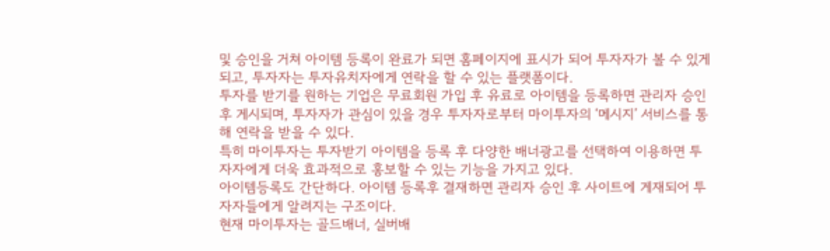및 승인을 거쳐 아이템 등록이 완료가 되면 홈페이지에 표시가 되어 투자자가 볼 수 있게 되고, 투자자는 투자유치자에게 연락을 할 수 있는 플랫폼이다.
투자를 받기를 원하는 기업은 무료회원 가입 후 유료로 아이템을 등록하면 관리자 승인후 게시되며, 투자자가 관심이 있을 경우 투자자로부터 마이투자의 ‘메시지’ 서비스를 통해 연락을 받을 수 있다.
특히 마이투자는 투자받기 아이템을 등록 후 다양한 배너광고를 선택하여 이용하면 투자자에게 더욱 효과적으로 홍보할 수 있는 기능을 가지고 있다.
아이템등록도 간단하다. 아이템 등록후 결재하면 관리자 승인 후 사이트에 게재되어 투자자들에게 알려지는 구조이다.
현재 마이투자는 골드배너, 실버배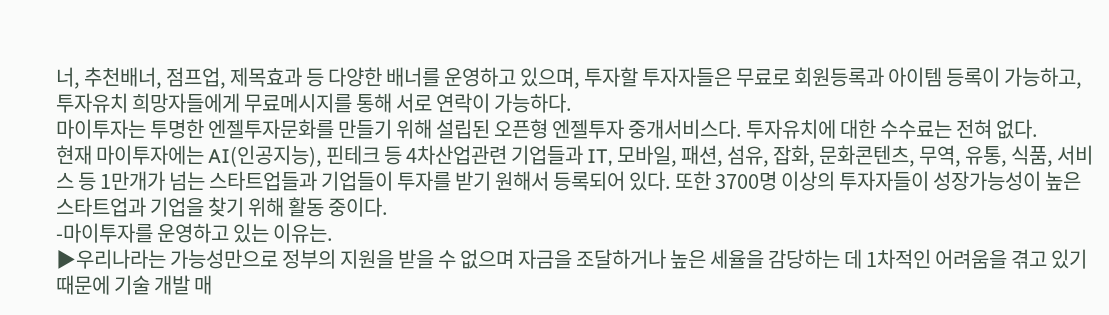너, 추천배너, 점프업, 제목효과 등 다양한 배너를 운영하고 있으며, 투자할 투자자들은 무료로 회원등록과 아이템 등록이 가능하고, 투자유치 희망자들에게 무료메시지를 통해 서로 연락이 가능하다.
마이투자는 투명한 엔젤투자문화를 만들기 위해 설립된 오픈형 엔젤투자 중개서비스다. 투자유치에 대한 수수료는 전혀 없다.
현재 마이투자에는 AI(인공지능), 핀테크 등 4차산업관련 기업들과 IT, 모바일, 패션, 섬유, 잡화, 문화콘텐츠, 무역, 유통, 식품, 서비스 등 1만개가 넘는 스타트업들과 기업들이 투자를 받기 원해서 등록되어 있다. 또한 3700명 이상의 투자자들이 성장가능성이 높은 스타트업과 기업을 찾기 위해 활동 중이다.
-마이투자를 운영하고 있는 이유는.
▶우리나라는 가능성만으로 정부의 지원을 받을 수 없으며 자금을 조달하거나 높은 세율을 감당하는 데 1차적인 어려움을 겪고 있기 때문에 기술 개발 매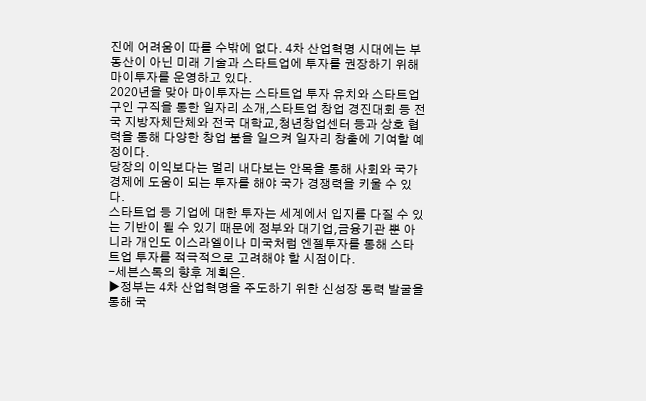진에 어려움이 따를 수밖에 없다. 4차 산업혁명 시대에는 부동산이 아닌 미래 기술과 스타트업에 투자를 권장하기 위해 마이투자를 운영하고 있다.
2020년을 맞아 마이투자는 스타트업 투자 유치와 스타트업 구인 구직을 통한 일자리 소개,스타트업 창업 경진대회 등 전국 지방자체단체와 전국 대학교,청년창업센터 등과 상호 협력을 통해 다양한 창업 붐을 일으켜 일자리 창출에 기여할 예정이다.
당장의 이익보다는 멀리 내다보는 안목을 통해 사회와 국가경제에 도움이 되는 투자를 해야 국가 경쟁력을 키울 수 있다.
스타트업 등 기업에 대한 투자는 세계에서 입지를 다질 수 있는 기반이 될 수 있기 때문에 정부와 대기업,금융기관 뿐 아니라 개인도 이스라엘이나 미국처럼 엔젤투자를 통해 스타트업 투자를 적극적으로 고려해야 할 시점이다.
-세븐스톡의 향후 계획은.
▶정부는 4차 산업혁명을 주도하기 위한 신성장 동력 발굴을 통해 국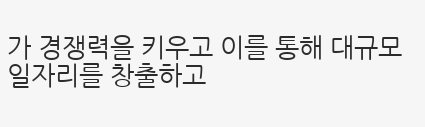가 경쟁력을 키우고 이를 통해 대규모 일자리를 창출하고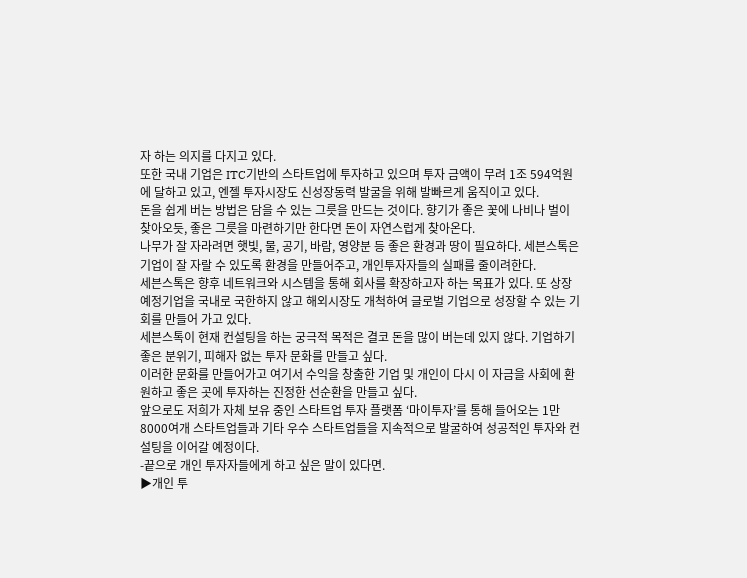자 하는 의지를 다지고 있다.
또한 국내 기업은 ITC기반의 스타트업에 투자하고 있으며 투자 금액이 무려 1조 594억원에 달하고 있고, 엔젤 투자시장도 신성장동력 발굴을 위해 발빠르게 움직이고 있다.
돈을 쉽게 버는 방법은 담을 수 있는 그릇을 만드는 것이다. 향기가 좋은 꽃에 나비나 벌이 찾아오듯, 좋은 그릇을 마련하기만 한다면 돈이 자연스럽게 찾아온다.
나무가 잘 자라려면 햇빛, 물, 공기, 바람, 영양분 등 좋은 환경과 땅이 필요하다. 세븐스톡은 기업이 잘 자랄 수 있도록 환경을 만들어주고, 개인투자자들의 실패를 줄이려한다.
세븐스톡은 향후 네트워크와 시스템을 통해 회사를 확장하고자 하는 목표가 있다. 또 상장예정기업을 국내로 국한하지 않고 해외시장도 개척하여 글로벌 기업으로 성장할 수 있는 기회를 만들어 가고 있다.
세븐스톡이 현재 컨설팅을 하는 궁극적 목적은 결코 돈을 많이 버는데 있지 않다. 기업하기 좋은 분위기, 피해자 없는 투자 문화를 만들고 싶다.
이러한 문화를 만들어가고 여기서 수익을 창출한 기업 및 개인이 다시 이 자금을 사회에 환원하고 좋은 곳에 투자하는 진정한 선순환을 만들고 싶다.
앞으로도 저희가 자체 보유 중인 스타트업 투자 플랫폼 ‘마이투자’를 통해 들어오는 1만8000여개 스타트업들과 기타 우수 스타트업들을 지속적으로 발굴하여 성공적인 투자와 컨설팅을 이어갈 예정이다.
-끝으로 개인 투자자들에게 하고 싶은 말이 있다면.
▶개인 투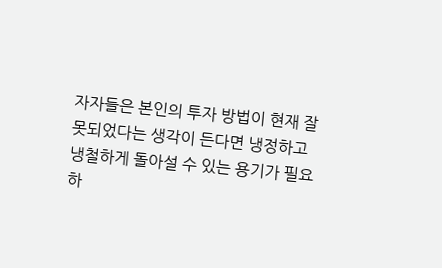자자들은 본인의 투자 방법이 현재 잘못되었다는 생각이 든다면 냉정하고 냉철하게 돌아설 수 있는 용기가 필요하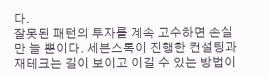다.
잘못된 패턴의 투자를 계속 고수하면 손실만 늘 뿐이다. 세븐스톡이 진행한 컨설팅과 재테크는 길이 보이고 이길 수 있는 방법이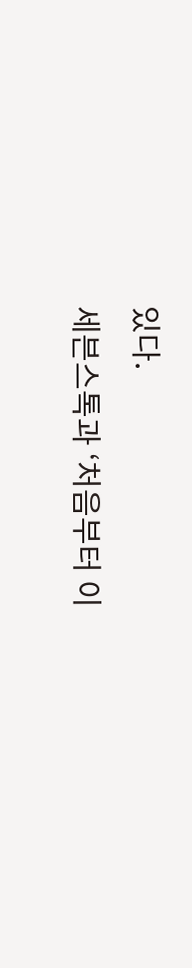있다.
세븐스톡과 ‘처음부터 이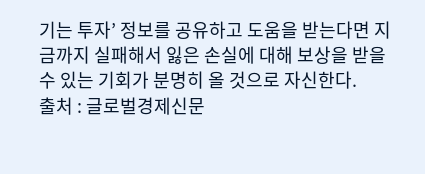기는 투자’ 정보를 공유하고 도움을 받는다면 지금까지 실패해서 잃은 손실에 대해 보상을 받을 수 있는 기회가 분명히 올 것으로 자신한다.
출처 : 글로벌경제신문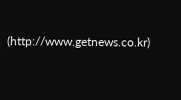(http://www.getnews.co.kr)